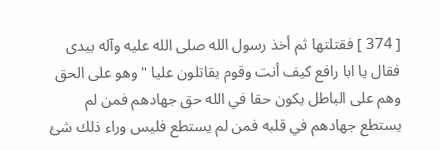[ 374 ] فقتلتها ثم أخذ رسول الله صلى الله عليه وآله بيدى فقال يا ابا رافع كيف أنت وقوم يقاتلون عليا " وهو على الحق وهم على الباطل يكون حقا في الله حق جهادهم فمن لم يستطع جهادهم في قلبه فمن لم يستطع فليس وراء ذلك شئ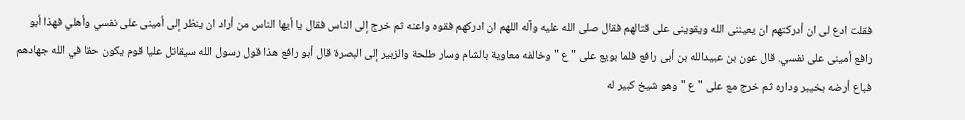فقلت ادع لى ان أدركتهم ان يعيننى الله ويقوينى على قتالهم فقال صلى الله عليه وآله اللهم ان ادركهم فقوه واعنه ثم خرج إلى الناس فقال يا أيها الناس من أراد ان ينظر إلى أمينى على نفسي وأهلي فهذا أبو رافع أمينى على نفسي. قال عون بن عبيدالله بن أبى رافع فلما بويع على " ع " وخالفه معاوية بالشام وسار طلحة والزبير إلى البصرة قال أبو رافع هذا قول رسول الله سيقاتل عليا قوم يكون حقا في الله جهادهم فباع أرضه بخيبر وداره ثم خرج مع على " ع " وهو شيخ كبير له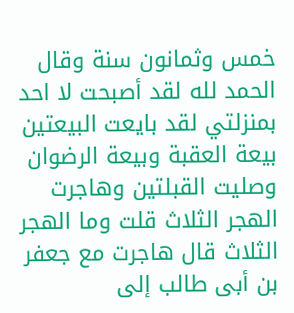خمس وثمانون سنة وقال الحمد لله لقد أصبحت لا احد بمنزلتي لقد بايعت البيعتين بيعة العقبة وبيعة الرضوان وصليت القبلتين وهاجرت الهجر الثلاث قلت وما الهجر الثلاث قال هاجرت مع جعفر بن أبى طالب إلى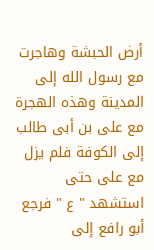أرض الحبشة وهاجرت مع رسول الله إلى المدينة وهذه الهجرة مع على بن أبى طالب إلى الكوفة فلم يزل مع على حتى استشهد " ع " فرجع أبو رافع إلى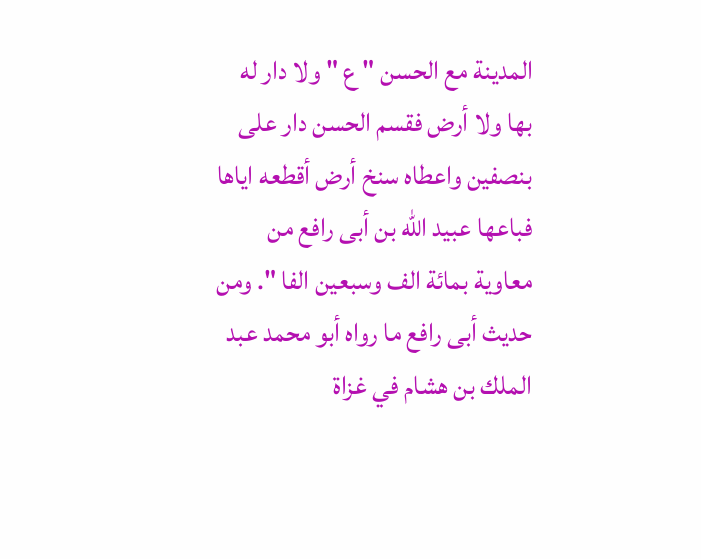المدينة مع الحسن " ع " ولا دار له بها ولا أرض فقسم الحسن دار على بنصفين واعطاه سنخ أرض أقطعه اياها فباعها عبيد الله بن أبى رافع من معاوية بمائة الف وسبعين الفا ". ومن حديث أبى رافع ما رواه أبو محمد عبد الملك بن هشام في غزاة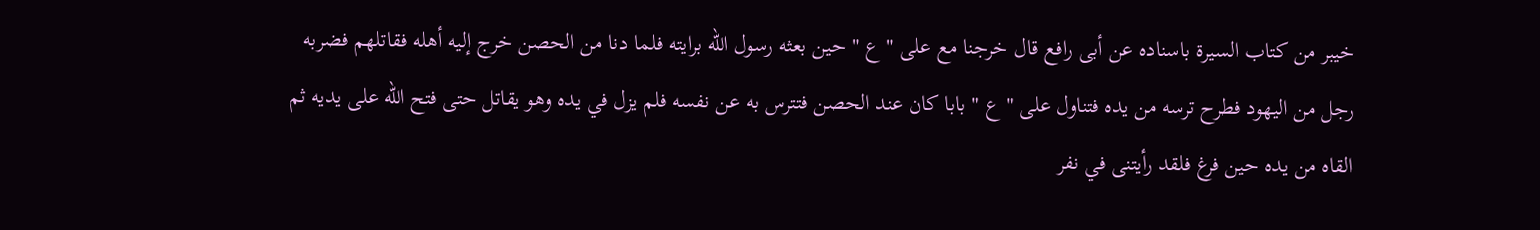خيبر من كتاب السيرة باسناده عن أبى رافع قال خرجنا مع على " ع " حين بعثه رسول الله برايته فلما دنا من الحصن خرج إليه أهله فقاتلهم فضربه رجل من اليهود فطرح ترسه من يده فتناول على " ع " بابا كان عند الحصن فتترس به عن نفسه فلم يزل في يده وهو يقاتل حتى فتح الله على يديه ثم القاه من يده حين فرغ فلقد رأيتنى في نفر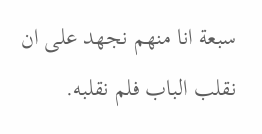سبعة انا منهم نجهد على ان نقلب الباب فلم نقلبه.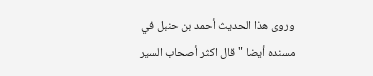وروى هذا الحديث أحمد بن حنبل في مسنده أيضا " قال اكثر أصحاب السير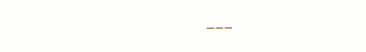___